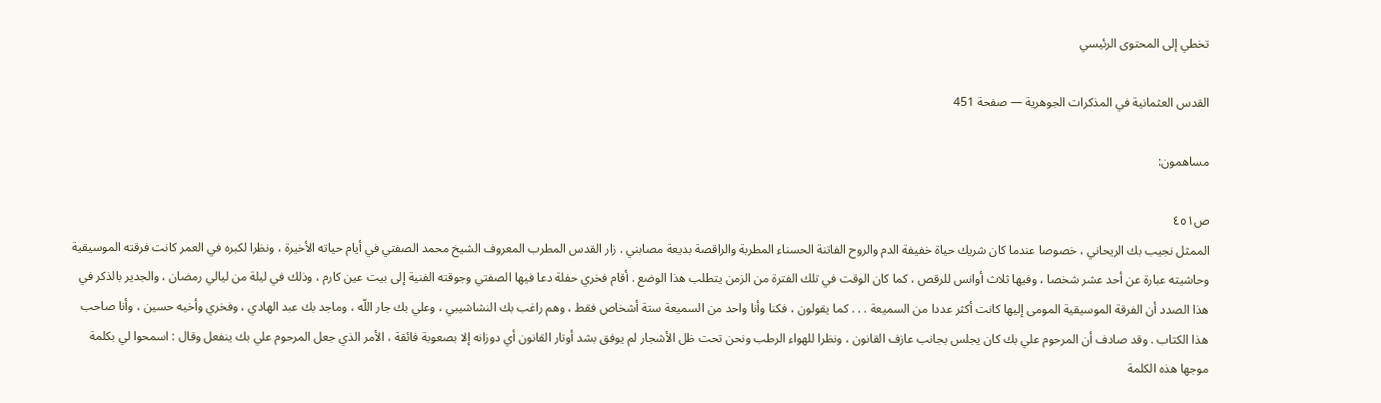تخطي إلى المحتوى الرئيسي

القدس العثمانية في المذكرات الجوهرية — صفحة 451

مساهمون:

ص٤٥١
الممثل نجيب بك الريحاني ، خصوصا عندما كان شريك حياة خفيفة الدم والروح الفاتنة الحسناء المطربة والراقصة بديعة مصابني . زار القدس المطرب المعروف الشيخ محمد الصفتي في أيام حياته الأخيرة ، ونظرا لكبره في العمر كانت فرقته الموسيقية وحاشيته عبارة عن أحد عشر شخصا ، وفيها ثلاث أوانس للرقص ، كما كان الوقت في تلك الفترة من الزمن يتطلب هذا الوضع . أقام فخري حفلة دعا فيها الصفتي وجوقته الفنية إلى بيت عين كارم ، وذلك في ليلة من ليالي رمضان ، والجدير بالذكر في هذا الصدد أن الفرقة الموسيقية المومى إليها كانت أكثر عددا من السميعة . . . كما يقولون ، فكنا وأنا واحد من السميعة ستة أشخاص فقط ، وهم راغب بك النشاشيبي ، وعلي بك جار اللّه ، وماجد بك عبد الهادي ، وفخري وأخيه حسين ، وأنا صاحب هذا الكتاب . وقد صادف أن المرحوم علي بك كان يجلس بجانب عازف القانون ، ونظرا للهواء الرطب ونحن تحت ظل الأشجار لم يوفق بشد أوتار القانون أي دوزانه إلا بصعوبة فائقة ، الأمر الذي جعل المرحوم علي بك ينفعل وقال : اسمحوا لي بكلمة موجها هذه الكلمة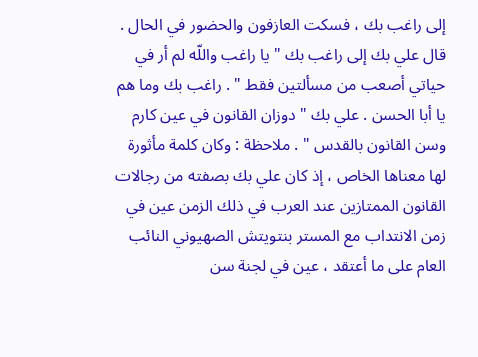إلى راغب بك ، فسكت العازفون والحضور في الحال . قال علي بك إلى راغب بك " يا راغب واللّه لم أر في حياتي أصعب من مسألتين فقط " . راغب بك وما هم يا أبا الحسن . علي بك " دوزان القانون في عين كارم وسن القانون بالقدس " . ملاحظة : وكان كلمة مأثورة لها معناها الخاص ، إذ كان علي بك بصفته من رجالات القانون الممتازين عند العرب في ذلك الزمن عين في زمن الانتداب مع المستر بنتويتش الصهيوني النائب العام على ما أعتقد ، عين في لجنة سن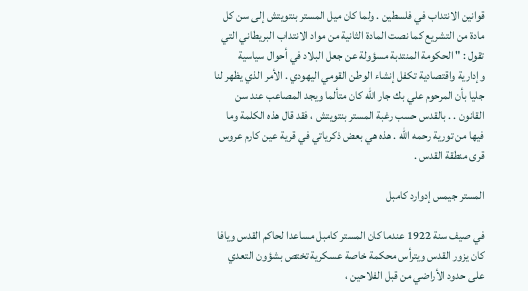قوانين الانتداب في فلسطين . ولما كان ميل المستر بنتويتش إلى سن كل مادة من التشريع كما نصت المادة الثانية من مواد الانتداب البريطاني التي تقول : " الحكومة المنتدبة مسؤولة عن جعل البلاد في أحوال سياسية وإدارية واقتصادية تكفل إنشاء الوطن القومي اليهودي . الأمر الذي يظهر لنا جليا بأن المرحوم علي بك جار اللّه كان متألما ويجد المصاعب عند سن القانون . . بالقدس حسب رغبة المستر بنتويتش ، فقد قال هذه الكلمة وما فيها من تورية رحمه اللّه . هذه هي بعض ذكرياتي في قرية عين كارم عروس قرى منطقة القدس .

المستر جيمس إدوارد كامبل

في صيف سنة 1922 عندما كان المستر كامبل مساعدا لحاكم القدس ويافا كان يزور القدس ويترأس محكمة خاصة عسكرية تختص بشؤون التعدي على حدود الأراضي من قبل الفلاحين ،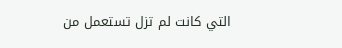التي كانت لم تزل تستعمل من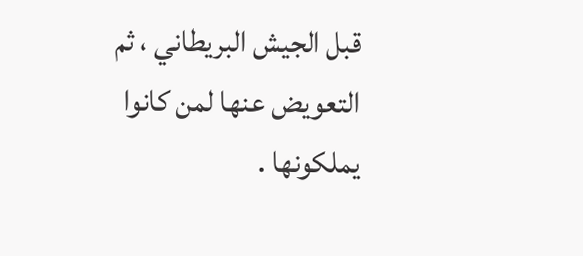قبل الجيش البريطاني ، ثم التعويض عنها لمن كانوا يملكونها .